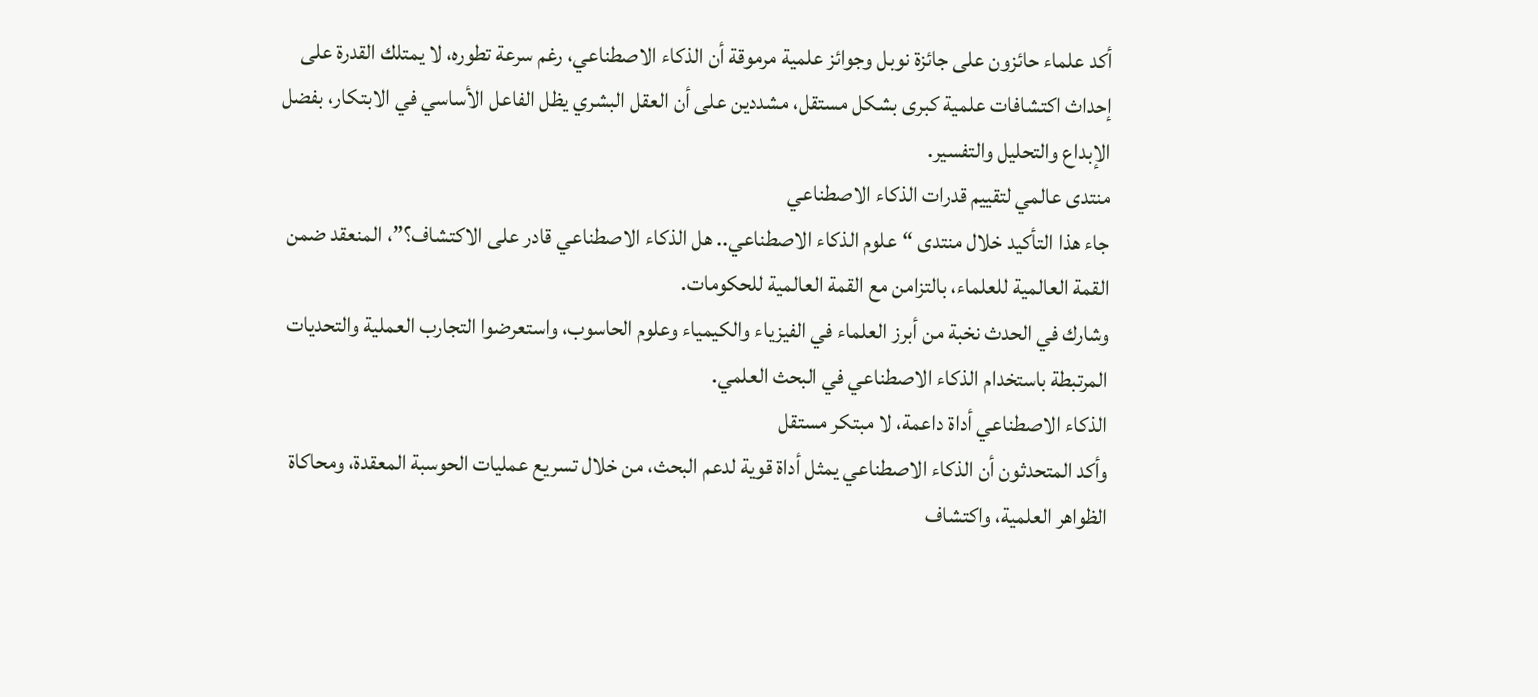أكد علماء حائزون على جائزة نوبل وجوائز علمية مرموقة أن الذكاء الاصطناعي، رغم سرعة تطوره، لا يمتلك القدرة على إحداث اكتشافات علمية كبرى بشكل مستقل، مشددين على أن العقل البشري يظل الفاعل الأساسي في الابتكار، بفضل الإبداع والتحليل والتفسير.
منتدى عالمي لتقييم قدرات الذكاء الاصطناعي
جاء هذا التأكيد خلال منتدى “علوم الذكاء الاصطناعي.. هل الذكاء الاصطناعي قادر على الاكتشاف؟”، المنعقد ضمن القمة العالمية للعلماء، بالتزامن مع القمة العالمية للحكومات.
وشارك في الحدث نخبة من أبرز العلماء في الفيزياء والكيمياء وعلوم الحاسوب، واستعرضوا التجارب العملية والتحديات المرتبطة باستخدام الذكاء الاصطناعي في البحث العلمي.
الذكاء الاصطناعي أداة داعمة، لا مبتكر مستقل
وأكد المتحدثون أن الذكاء الاصطناعي يمثل أداة قوية لدعم البحث، من خلال تسريع عمليات الحوسبة المعقدة، ومحاكاة الظواهر العلمية، واكتشاف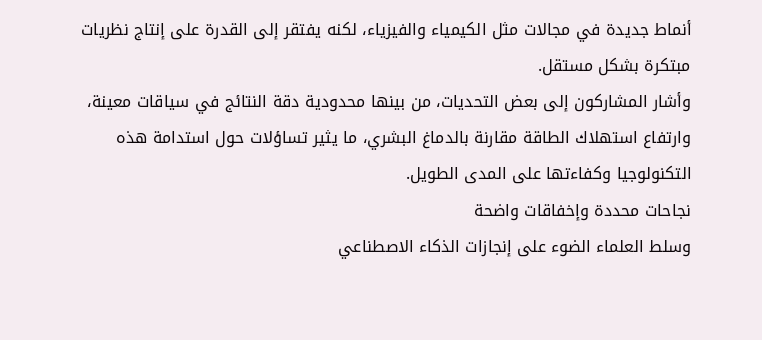أنماط جديدة في مجالات مثل الكيمياء والفيزياء، لكنه يفتقر إلى القدرة على إنتاج نظريات مبتكرة بشكل مستقل.
وأشار المشاركون إلى بعض التحديات، من بينها محدودية دقة النتائج في سياقات معينة، وارتفاع استهلاك الطاقة مقارنة بالدماغ البشري، ما يثير تساؤلات حول استدامة هذه التكنولوجيا وكفاءتها على المدى الطويل.
نجاحات محددة وإخفاقات واضحة
وسلط العلماء الضوء على إنجازات الذكاء الاصطناعي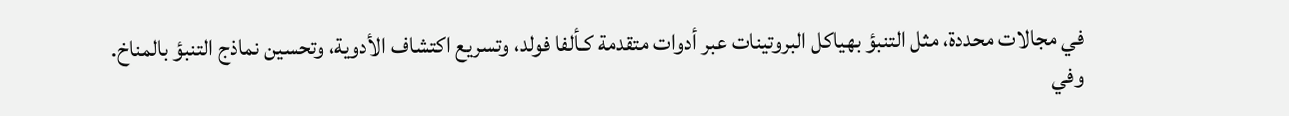في مجالات محددة، مثل التنبؤ بهياكل البروتينات عبر أدوات متقدمة كـألفا فولد، وتسريع اكتشاف الأدوية، وتحسين نماذج التنبؤ بالمناخ.
وفي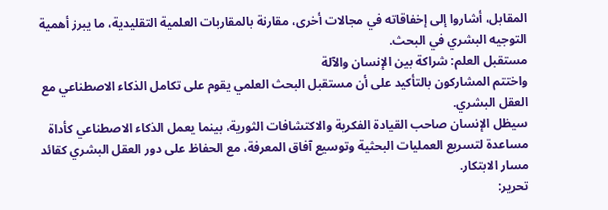المقابل، أشاروا إلى إخفاقاته في مجالات أخرى، مقارنة بالمقاربات العلمية التقليدية، ما يبرز أهمية التوجيه البشري في البحث.
مستقبل العلم: شراكة بين الإنسان والآلة
واختتم المشاركون بالتأكيد على أن مستقبل البحث العلمي يقوم على تكامل الذكاء الاصطناعي مع العقل البشري.
سيظل الإنسان صاحب القيادة الفكرية والاكتشافات الثورية، بينما يعمل الذكاء الاصطناعي كأداة مساعدة لتسريع العمليات البحثية وتوسيع آفاق المعرفة، مع الحفاظ على دور العقل البشري كقائد مسار الابتكار.
تحرير: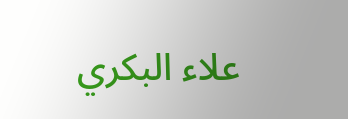علاء البكري